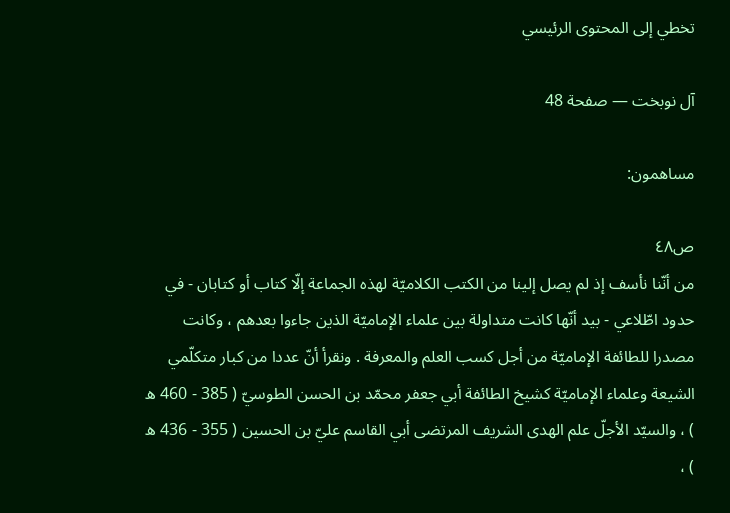تخطي إلى المحتوى الرئيسي

آل نوبخت — صفحة 48

مساهمون:

ص٤٨
من أنّنا نأسف إذ لم يصل إلينا من الكتب الكلاميّة لهذه الجماعة إلّا كتاب أو كتابان - في حدود اطّلاعي - بيد أنّها كانت متداولة بين علماء الإماميّة الذين جاءوا بعدهم ، وكانت مصدرا للطائفة الإماميّة من أجل كسب العلم والمعرفة . ونقرأ أنّ عددا من كبار متكلّمي الشيعة وعلماء الإماميّة كشيخ الطائفة أبي جعفر محمّد بن الحسن الطوسيّ ( 385 - 460 ه ) ، والسيّد الأجلّ علم الهدى الشريف المرتضى أبي القاسم عليّ بن الحسين ( 355 - 436 ه ) ،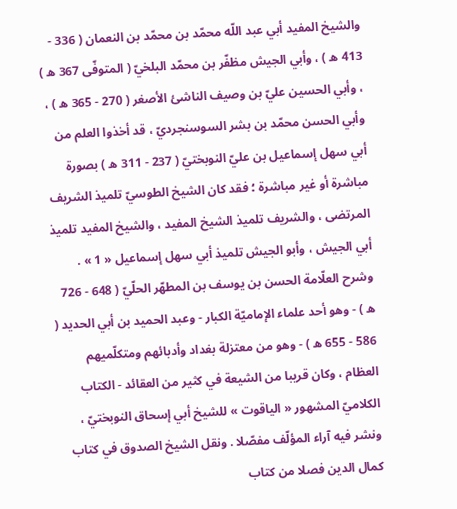والشيخ المفيد أبي عبد اللّه محمّد بن محمّد بن النعمان ( 336 - 413 ه ) ، وأبي الجيش مظفّر بن محمّد البلخيّ ( المتوفّى 367 ه ) ، وأبي الحسين عليّ بن وصيف الناشئ الأصغر ( 270 - 365 ه ) ، وأبي الحسن محمّد بن بشر السوسنجرديّ ، قد أخذوا العلم من أبي سهل إسماعيل بن عليّ النوبختيّ ( 237 - 311 ه ) بصورة مباشرة أو غير مباشرة ؛ فقد كان الشيخ الطوسيّ تلميذ الشريف المرتضى ، والشريف تلميذ الشيخ المفيد ، والشيخ المفيد تلميذ أبي الجيش ، وأبو الجيش تلميذ أبي سهل إسماعيل « 1 » . وشرح العلّامة الحسن بن يوسف بن المطهّر الحلّيّ ( 648 - 726 ه ) - وهو أحد علماء الإماميّة الكبار - وعبد الحميد بن أبي الحديد ( 586 - 655 ه ) - وهو من معتزلة بغداد وأدبائهم ومتكلّميهم العظام ، وكان قريبا من الشيعة في كثير من العقائد - الكتاب الكلاميّ المشهور « الياقوت » للشيخ أبي إسحاق النوبختيّ ، ونشر فيه آراء المؤلّف مفصّلا . ونقل الشيخ الصدوق في كتاب كمال الدين فصلا من كتاب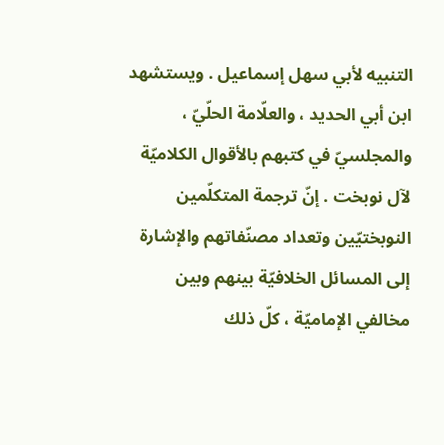التنبيه لأبي سهل إسماعيل . ويستشهد ابن أبي الحديد ، والعلّامة الحلّيّ ، والمجلسيّ في كتبهم بالأقوال الكلاميّة لآل نوبخت . إنّ ترجمة المتكلّمين النوبختيّين وتعداد مصنّفاتهم والإشارة إلى المسائل الخلافيّة بينهم وبين مخالفي الإماميّة ، كلّ ذلك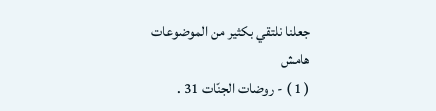جعلنا نلتقي بكثير من الموضوعات
هامش
( 1 ) - روضات الجنّات 31 .